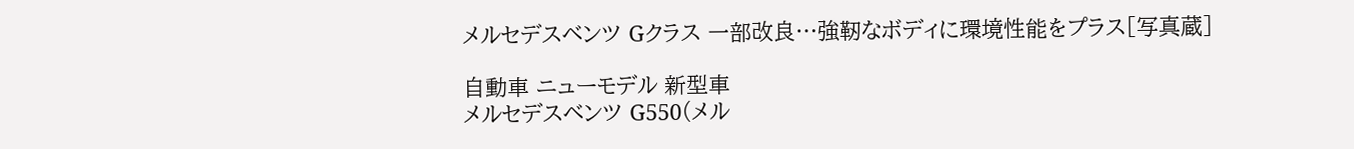メルセデスベンツ Gクラス 一部改良…強靭なボディに環境性能をプラス[写真蔵]

自動車 ニューモデル 新型車
メルセデスベンツ G550(メル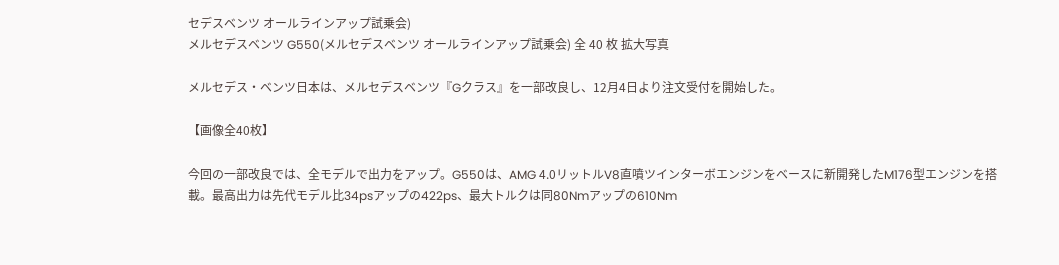セデスベンツ オールラインアップ試乗会)
メルセデスベンツ G550(メルセデスベンツ オールラインアップ試乗会) 全 40 枚 拡大写真

メルセデス・ベンツ日本は、メルセデスベンツ『Gクラス』を一部改良し、12月4日より注文受付を開始した。

【画像全40枚】

今回の一部改良では、全モデルで出力をアップ。G550は、AMG 4.0リットルV8直噴ツインターボエンジンをベースに新開発したM176型エンジンを搭載。最高出力は先代モデル比34psアップの422ps、最大トルクは同80Nmアップの610Nm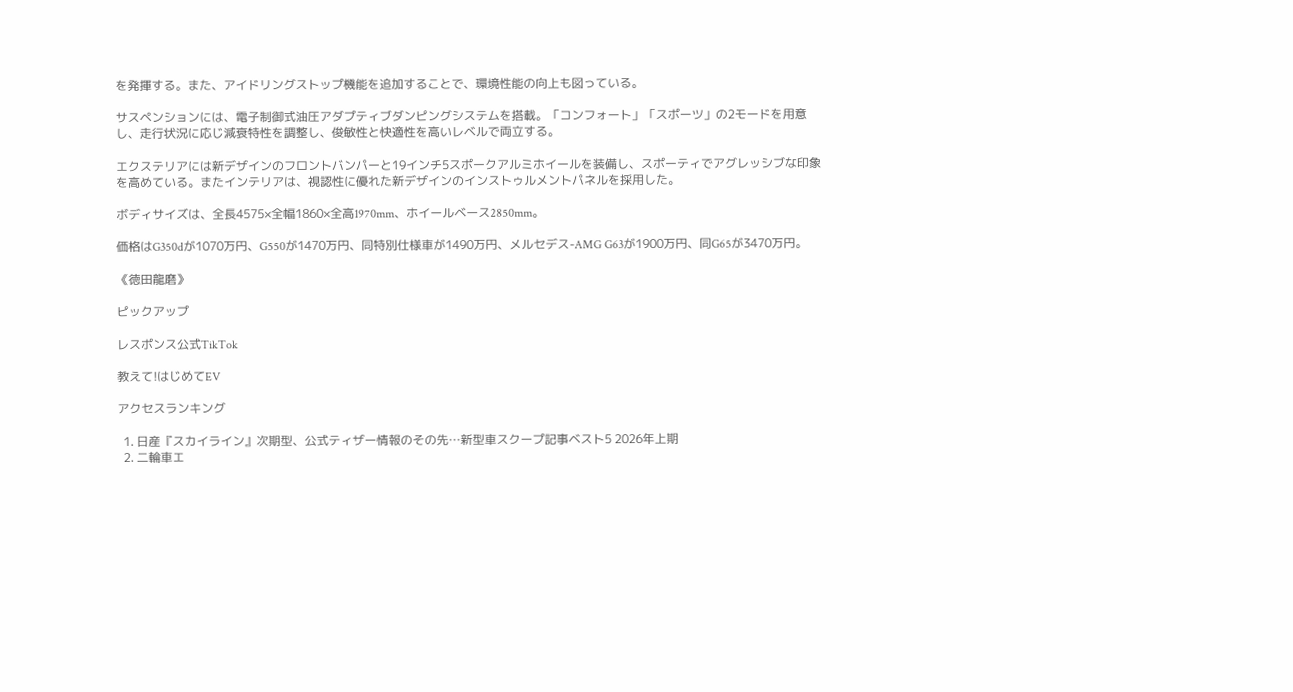を発揮する。また、アイドリングストップ機能を追加することで、環境性能の向上も図っている。

サスペンションには、電子制御式油圧アダプティブダンピングシステムを搭載。「コンフォート」「スポーツ」の2モードを用意し、走行状況に応じ減衰特性を調整し、俊敏性と快適性を高いレベルで両立する。

エクステリアには新デザインのフロントバンパーと19インチ5スポークアルミホイールを装備し、スポーティでアグレッシブな印象を高めている。またインテリアは、視認性に優れた新デザインのインストゥルメントパネルを採用した。

ボディサイズは、全長4575×全幅1860×全高1970mm、ホイールベース2850mm。

価格はG350dが1070万円、G550が1470万円、同特別仕様車が1490万円、メルセデス-AMG G63が1900万円、同G65が3470万円。

《徳田龍磨》

ピックアップ

レスポンス公式TikTok

教えて!はじめてEV

アクセスランキング

  1. 日産『スカイライン』次期型、公式ティザー情報のその先…新型車スクープ記事ベスト5 2026年上期
  2. 二輪車エ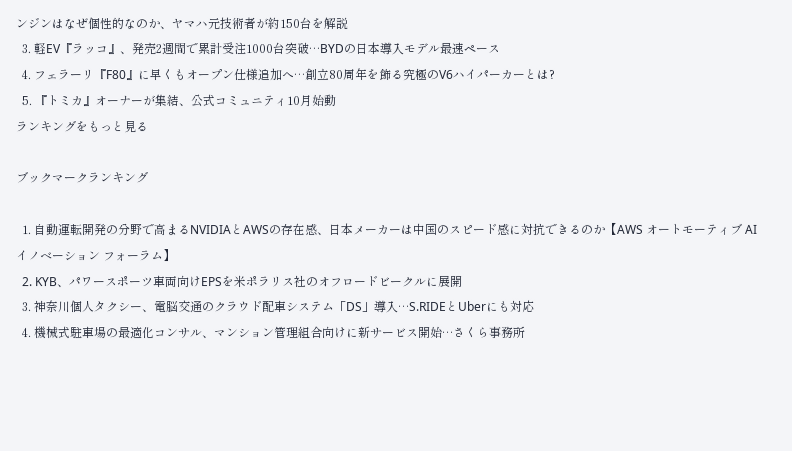ンジンはなぜ個性的なのか、ヤマハ元技術者が約150台を解説
  3. 軽EV『ラッコ』、発売2週間で累計受注1000台突破…BYDの日本導入モデル最速ペース
  4. フェラーリ『F80』に早くもオープン仕様追加へ…創立80周年を飾る究極のV6ハイパーカーとは?
  5. 『トミカ』オーナーが集結、公式コミュニティ10月始動
ランキングをもっと見る

ブックマークランキング

  1. 自動運転開発の分野で高まるNVIDIAとAWSの存在感、日本メーカーは中国のスピード感に対抗できるのか【AWS オートモーティブ AI イノベーション フォーラム】
  2. KYB、パワースポーツ車両向けEPSを米ポラリス社のオフロードビークルに展開
  3. 神奈川個人タクシー、電脳交通のクラウド配車システム「DS」導入…S.RIDEとUberにも対応
  4. 機械式駐車場の最適化コンサル、マンション管理組合向けに新サービス開始…さくら事務所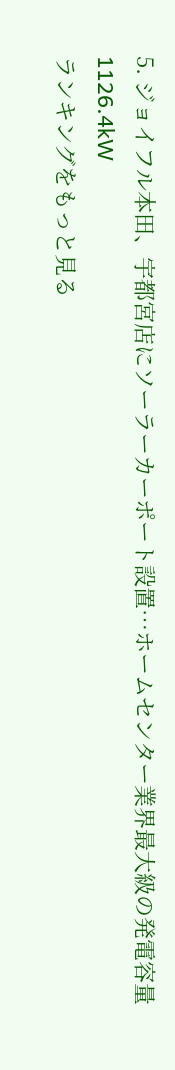5. ジョイフル本田、宇都宮店にソーラーカーポート設置…ホームセンター業界最大級の発電容量1126.4kW
ランキングをもっと見る